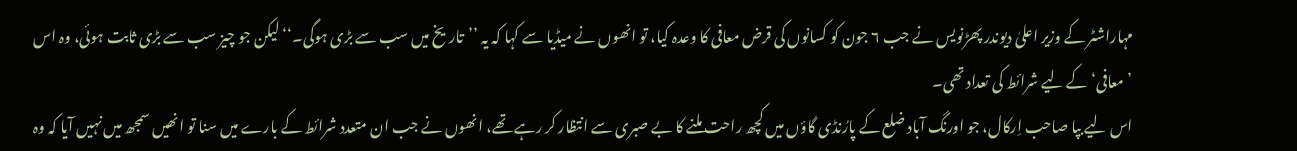مہاراشٹر کے وزیر اعلیٰ دیوندر پھڑنویس نے جب ۶ جون کو کسانوں کی قرض معافی کا وعدہ کیا، تو انھوں نے میڈیا سے کہا کہ یہ ’’تاریخ میں سب سے بڑی ہوگی۔‘‘ لیکن جو چیز سب سے بڑی ثابت ہوئی، وہ اس ’معافی‘ کے لیے شرائط کی تعداد تھی۔
اس لیے بپا صاحب اِرکال، جو اورنگ آباد ضلع کے پارُنڈی گاؤں میں کچھ راحت ملنے کا بے صبری سے انتظار کر رہے تھے، انھوں نے جب ان متعدد شرائط کے بارے میں سنا تو انھیں سمجھ میں نہیں آیا کہ وہ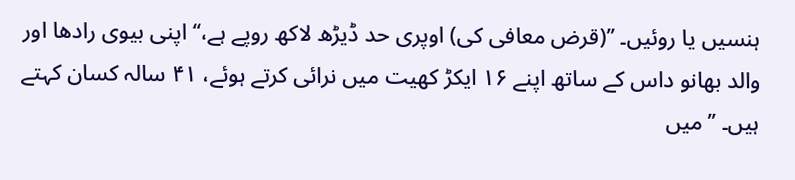ہنسیں یا روئیں۔ ’’(قرض معافی کی) اوپری حد ڈیڑھ لاکھ روپے ہے،‘‘ اپنی بیوی رادھا اور والد بھانو داس کے ساتھ اپنے ۱۶ ایکڑ کھیت میں نرائی کرتے ہوئے، ۴۱ سالہ کسان کہتے ہیں۔ ’’میں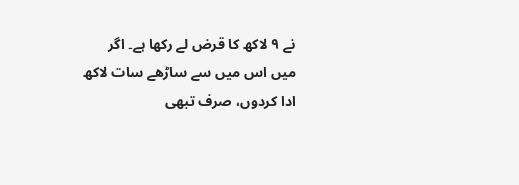نے ۹ لاکھ کا قرض لے رکھا ہے۔ اگر میں اس میں سے ساڑھے سات لاکھ ادا کردوں، صرف تبھی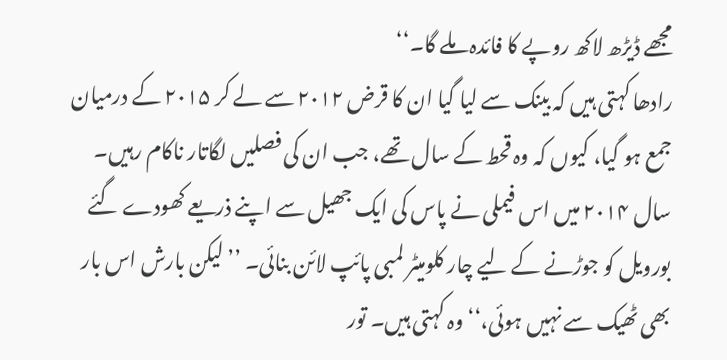مجھے ڈیڑھ لاکھ روپے کا فائدہ ملے گا۔‘‘
رادھا کہتی ہیں کہ بینک سے لیا گیا ان کا قرض ۲۰۱۲ سے لے کر ۲۰۱۵ کے درمیان جمع ہو گیا، کیوں کہ وہ قحط کے سال تھے، جب ان کی فصلیں لگاتار ناکام رہیں۔ سال ۲۰۱۴ میں اس فیملی نے پاس کی ایک جھیل سے اپنے ذریعے کھودے گئے بورویل کو جوڑنے کے لیے چار کلومیٹر لمبی پائپ لائن بنائی۔ ’’لیکن بارش اس بار بھی ٹھیک سے نہیں ہوئی،‘‘ وہ کہتی ہیں۔ تور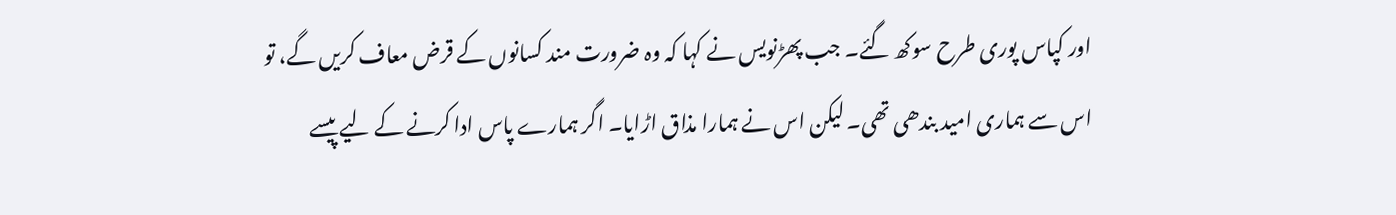اور کپاس پوری طرح سوکھ گئے۔ جب پھڑنویس نے کہا کہ وہ ضرورت مند کسانوں کے قرض معاف کریں گے، تو اس سے ہماری امید بندھی تھی۔ لیکن اس نے ہمارا مذاق اڑایا۔ اگر ہمارے پاس ادا کرنے کے لیے پیسے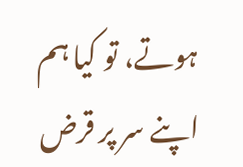ہوتے، تو کیا ہم اپنے سر پر قرض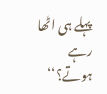پہلے ہی اٹھا رہے ہوتے؟‘‘